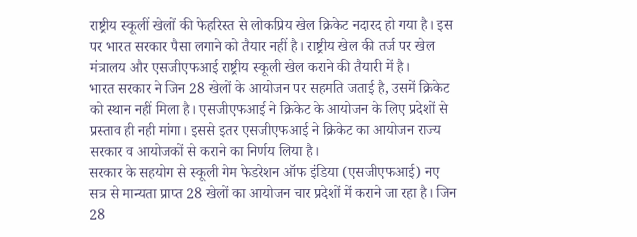राष्ट्रीय स्कूलीं खेलों की फेहरिस्त से लोकप्रिय खेल क्रिकेट नदारद हो गया है। इस पर भारत सरकार पैसा लगाने को तैयार नहीं है। राष्ट्रीय खेल की तर्ज पर खेल मंत्रालय और एसजीएफआई राष्ट्रीय स्कूली खेल कराने की तैयारी में है।
भारत सरकार ने जिन 28 खेलों के आयोजन पर सहमति जताई है, उसमें क्रिकेट को स्थान नहीं मिला है। एसजीएफआई ने क्रिकेट के आयोजन के लिए प्रदेशों से प्रस्ताव ही नही मांगा। इससे इतर एसजीएफआई ने क्रिकेट का आयोजन राज्य सरकार व आयोजकों से कराने का निर्णय लिया है।
सरकार के सहयोग से स्कूली गेम फेडरेशन ऑफ इंडिया (एसजीएफआई) नए सत्र से मान्यता प्राप्त 28 खेलों का आयोजन चार प्रदेशों में कराने जा रहा है। जिन 28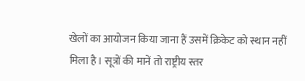खेलों का आयोजन किया जाना हैं उसमें क्रिकेट को स्थान नहीं मिला है। सूत्रों की मानें तो राष्ट्रीय स्तर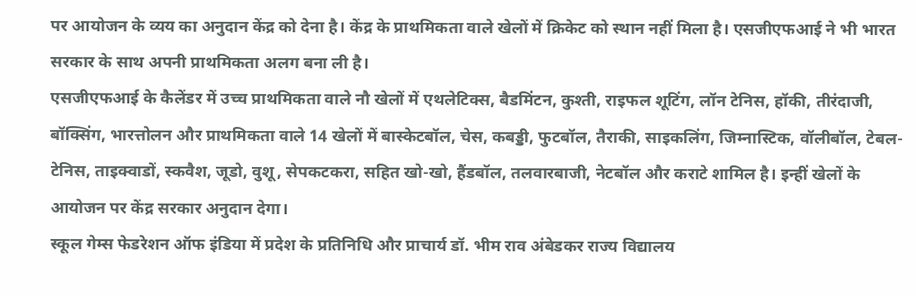पर आयोजन के व्यय का अनुदान केंद्र को देना है। केंद्र के प्राथमिकता वाले खेलों में क्रिकेट को स्थान नहीं मिला है। एसजीएफआई ने भी भारत सरकार के साथ अपनी प्राथमिकता अलग बना ली है।
एसजीएफआई के कैलेंडर में उच्च प्राथमिकता वाले नौ खेलों में एथलेटिक्स, बैडमिंटन, कुश्ती, राइफल शूटिंग, लॉन टेनिस, हॉकी, तीरंदाजी, बॉक्सिंग, भारत्तोलन और प्राथमिकता वाले 14 खेलों में बास्केटबॉल, चेस, कबड्डी, फुटबॉल, तैराकी, साइकलिंग, जिम्नास्टिक, वॉलीबॉल, टेबल-टेनिस, ताइक्वाडों, स्कवैश, जूडो, वुशू, सेपकटकरा, सहित खो-खो, हैंडबॉल, तलवारबाजी, नेटबॉल और कराटे शामिल है। इन्हीं खेलों के आयोजन पर केंद्र सरकार अनुदान देगा।
स्कूल गेम्स फेडरेशन ऑफ इंडिया में प्रदेश के प्रतिनिधि और प्राचार्य डॉ. भीम राव अंबेडकर राज्य विद्यालय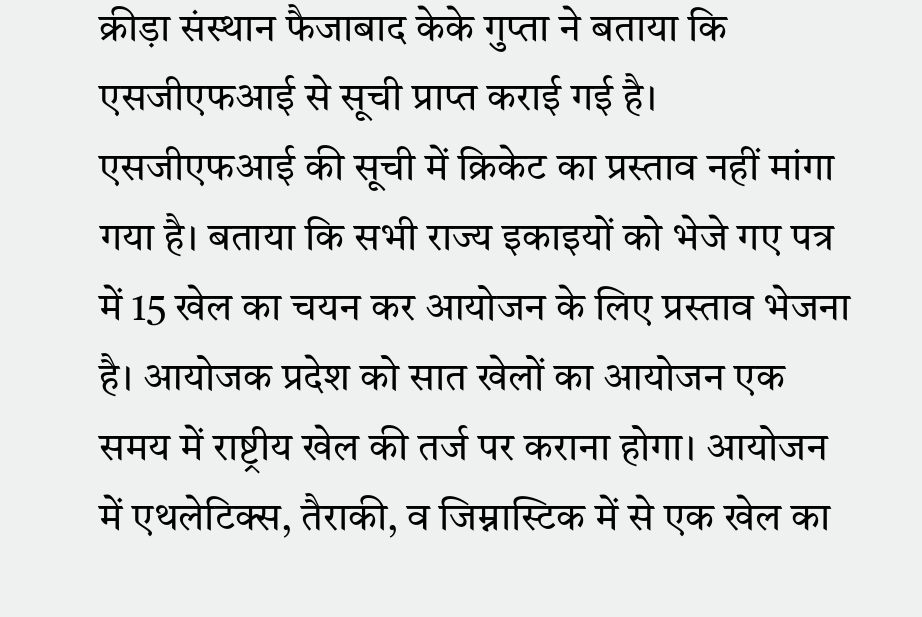क्रीड़ा संस्थान फैजाबाद केके गुप्ता ने बताया कि एसजीएफआई से सूची प्राप्त कराई गई है।
एसजीएफआई की सूची में क्रिकेट का प्रस्ताव नहीं मांगा गया है। बताया कि सभी राज्य इकाइयों को भेजे गए पत्र में 15 खेल का चयन कर आयोजन के लिए प्रस्ताव भेजना है। आयोजक प्रदेश को सात खेलों का आयोजन एक समय में राष्ट्रीय खेल की तर्ज पर कराना होगा। आयोजन में एथलेटिक्स, तैराकी, व जिम्नास्टिक में से एक खेल का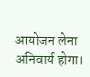आयोजन लेना अनिवार्य होगा।